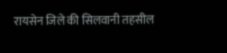रायसेन जिले की सिलवानी तहसील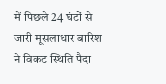में पिछले 24 घंटों से जारी मूसलाधार बारिश ने विकट स्थिति पैदा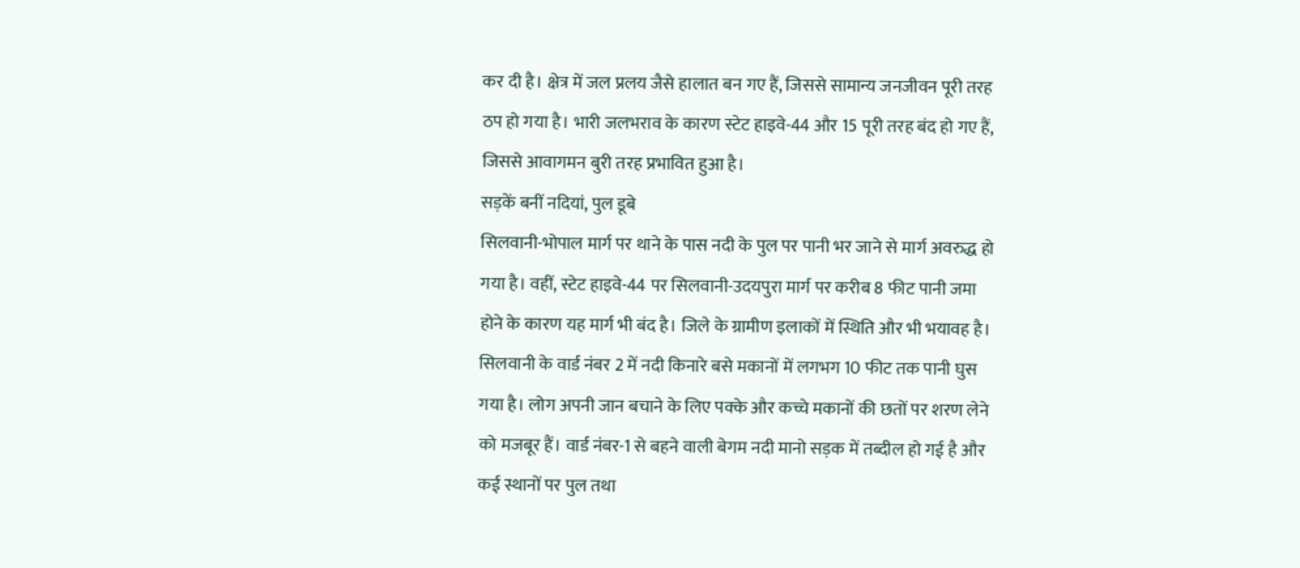कर दी है। क्षेत्र में जल प्रलय जैसे हालात बन गए हैं, जिससे सामान्य जनजीवन पूरी तरह ठप हो गया है। भारी जलभराव के कारण स्टेट हाइवे-44 और 15 पूरी तरह बंद हो गए हैं, जिससे आवागमन बुरी तरह प्रभावित हुआ है।
सड़कें बनीं नदियां, पुल डूबे
सिलवानी-भोपाल मार्ग पर थाने के पास नदी के पुल पर पानी भर जाने से मार्ग अवरुद्ध हो गया है। वहीं, स्टेट हाइवे-44 पर सिलवानी-उदयपुरा मार्ग पर करीब 8 फीट पानी जमा होने के कारण यह मार्ग भी बंद है। जिले के ग्रामीण इलाकों में स्थिति और भी भयावह है। सिलवानी के वार्ड नंबर 2 में नदी किनारे बसे मकानों में लगभग 10 फीट तक पानी घुस गया है। लोग अपनी जान बचाने के लिए पक्के और कच्चे मकानों की छतों पर शरण लेने को मजबूर हैं। वार्ड नंबर-1 से बहने वाली बेगम नदी मानो सड़क में तब्दील हो गई है और कई स्थानों पर पुल तथा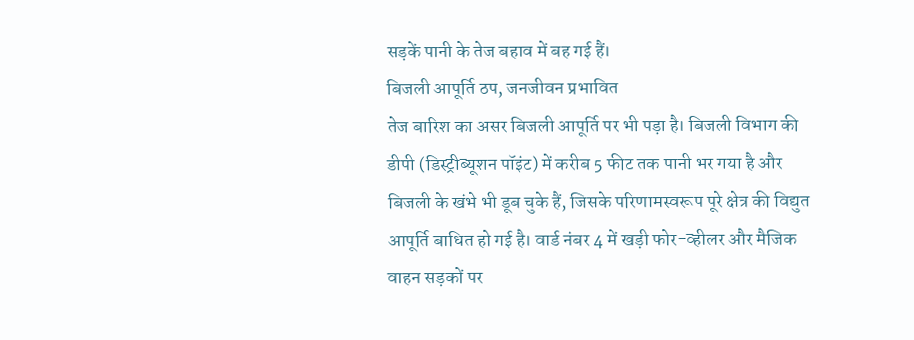सड़कें पानी के तेज बहाव में बह गई हैं।
बिजली आपूर्ति ठप, जनजीवन प्रभावित
तेज बारिश का असर बिजली आपूर्ति पर भी पड़ा है। बिजली विभाग की डीपी (डिस्ट्रीब्यूशन पॉइंट) में करीब 5 फीट तक पानी भर गया है और बिजली के खंभे भी डूब चुके हैं, जिसके परिणामस्वरूप पूरे क्षेत्र की विद्युत आपूर्ति बाधित हो गई है। वार्ड नंबर 4 में खड़ी फोर-व्हीलर और मैजिक वाहन सड़कों पर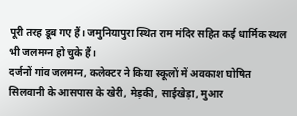पूरी तरह डूब गए हैं। जमुनियापुरा स्थित राम मंदिर सहित कई धार्मिक स्थल भी जलमग्न हो चुके हैं।
दर्जनों गांव जलमग्न, कलेक्टर ने किया स्कूलों में अवकाश घोषित
सिलवानी के आसपास के खेरी, मेड़की, साईखेड़ा, मुआर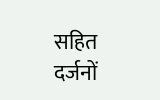सहित दर्जनों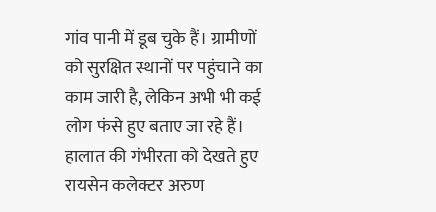गांव पानी में डूब चुके हैं। ग्रामीणों को सुरक्षित स्थानों पर पहुंचाने का काम जारी है, लेकिन अभी भी कई लोग फंसे हुए बताए जा रहे हैं। हालात की गंभीरता को देखते हुए रायसेन कलेक्टर अरुण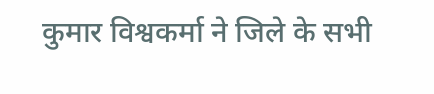कुमार विश्वकर्मा ने जिले के सभी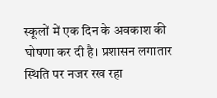स्कूलों में एक दिन के अवकाश की घोषणा कर दी है। प्रशासन लगातार स्थिति पर नजर रख रहा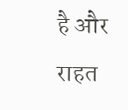है और राहत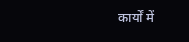कार्यों में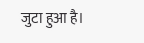जुटा हुआ है।